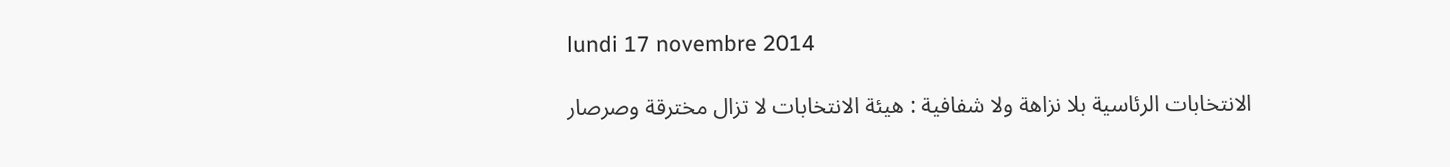lundi 17 novembre 2014

الانتخابات الرئاسية بلا نزاهة ولا شفافية : هيئة الانتخابات لا تزال مخترقة وصرصار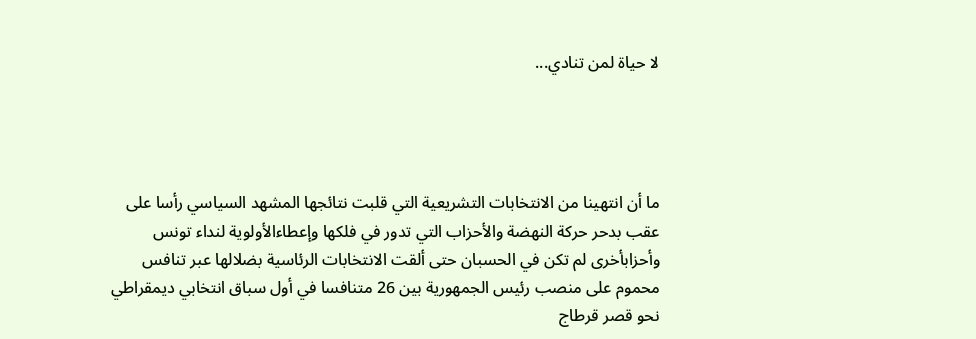لا حياة لمن تنادي...




ما أن انتهينا من الانتخابات التشريعية التي قلبت نتائجها المشهد السياسي رأسا على عقب بدحر حركة النهضة والأحزاب التي تدور في فلكها وإعطاءالأولوية لنداء تونس وأحزابأخرى لم تكن في الحسبان حتى ألقت الانتخابات الرئاسية بضلالها عبر تنافس محموم على منصب رئيس الجمهورية بين 26 متنافسا في أول سباق انتخابي ديمقراطي نحو قصر قرطاج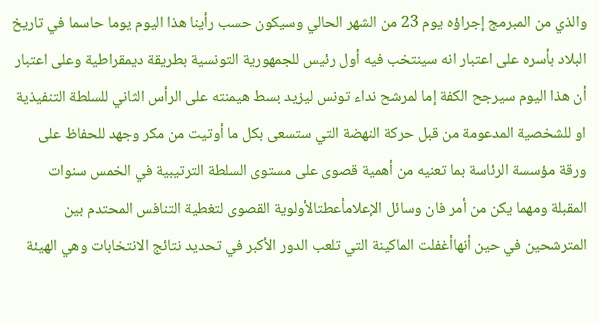والذي من المبرمج إجراؤه يوم 23 من الشهر الحالي وسيكون حسب رأينا هذا اليوم يوما حاسما في تاريخ البلاد بأسره على اعتبار انه سينتخب فيه أول رئيس للجمهورية التونسية بطريقة ديمقراطية وعلى اعتبار أن هذا اليوم سيرجح الكفة إما لمرشح نداء تونس ليزيد بسط هيمنته على الرأس الثاني للسلطة التنفيذية او للشخصية المدعومة من قبل حركة النهضة التي ستسعى بكل ما أوتيت من مكر وجهد للحفاظ على ورقة مؤسسة الرئاسة بما تعنيه من أهمية قصوى على مستوى السلطة الترتيبية في الخمس سنوات المقبلة ومهما يكن من أمر فان وسائل الإعلامأعطتالأولوية القصوى لتغطية التنافس المحتدم بين المترشحين في حين أنهاأغفلت الماكينة التي تلعب الدور الأكبر في تحديد نتائج الانتخابات وهي الهيئة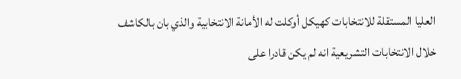العليا المستقلة للانتخابات كهيكل أوكلت له الأمانة الانتخابية والذي بان بالكاشف خلال الانتخابات التشريعية انه لم يكن قادرا على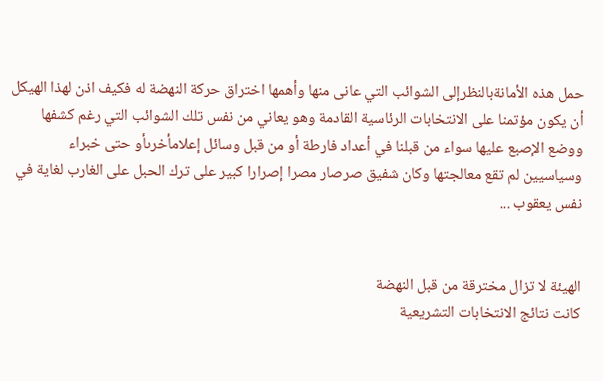حمل هذه الأمانةبالنظرإلى الشوائب التي عانى منها وأهمها اختراق حركة النهضة له فكيف اذن لهذا الهيكل أن يكون مؤتمنا على الانتخابات الرئاسية القادمة وهو يعاني من نفس تلك الشوائب التي رغم كشفها ووضع الإصبع عليها سواء من قبلنا في أعداد فارطة أو من قبل وسائل إعلامأخرىأو حتى خبراء وسياسيين لم تقع معالجتها وكان شفيق صرصار مصرا إصرارا كبير على ترك الحبل على الغارب لغاية في نفس يعقوب ...


الهيئة لا تزال مخترقة من قبل النهضة
كانت نتائج الانتخابات التشريعية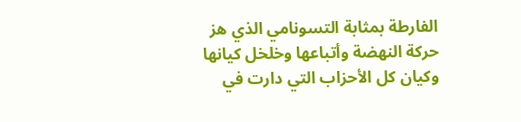الفارطة بمثابة التسونامي الذي هز حركة النهضة وأتباعها وخلخل كيانها وكيان كل الأحزاب التي دارت في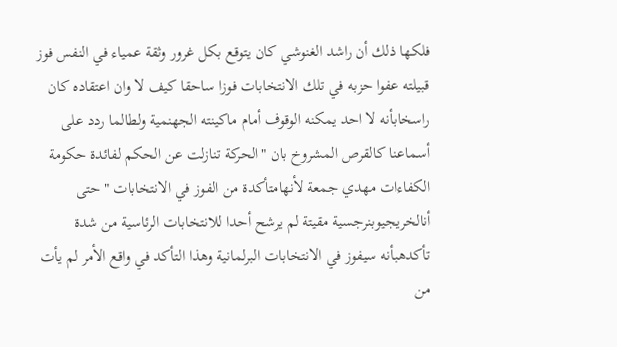فلكها ذلك أن راشد الغنوشي كان يتوقع بكل غرور وثقة عمياء في النفس فوز قبيلته عفوا حزبه في تلك الانتخابات فوزا ساحقا كيف لا وان اعتقاده كان راسخابأنه لا احد يمكنه الوقوف أمام ماكينته الجهنمية ولطالما ردد على أسماعنا كالقرص المشروخ بان "الحركة تنازلت عن الحكم لفائدة حكومة الكفاءات مهدي جمعة لأنهامتأكدة من الفوز في الانتخابات "حتى أنالخريجيوبنرجسية مقيتة لم يرشح أحدا للانتخابات الرئاسية من شدة تأكدهبأنه سيفوز في الانتخابات البرلمانية وهذا التأكد في واقع الأمر لم يأت من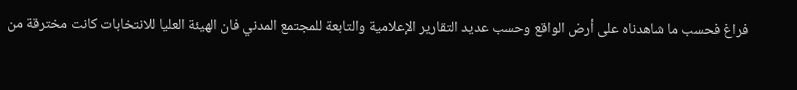فراغ فحسب ما شاهدناه على أرض الواقع وحسب عديد التقارير الإعلامية والتابعة للمجتمع المدني فان الهيئة العليا للانتخابات كانت مخترقة من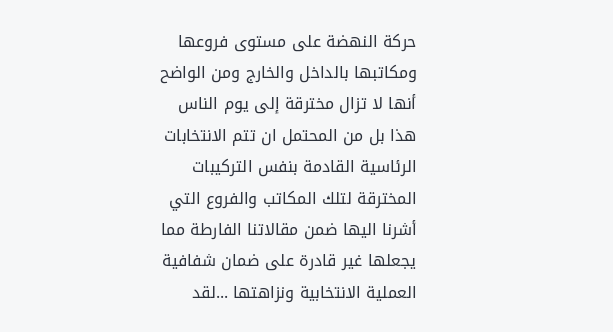حركة النهضة على مستوى فروعها ومكاتبها بالداخل والخارج ومن الواضح أنها لا تزال مخترقة إلى يوم الناس هذا بل من المحتمل ان تتم الانتخابات الرئاسية القادمة بنفس التركيبات المخترقة لتلك المكاتب والفروع التي أشرنا اليها ضمن مقالاتنا الفارطة مما يجعلها غير قادرة على ضمان شفافية العملية الانتخابية ونزاهتها ...لقد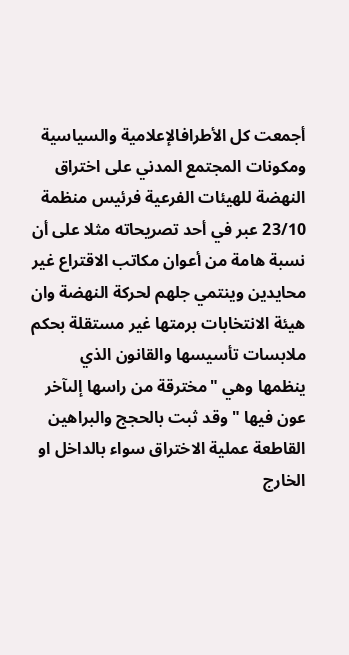أجمعت كل الأطرافالإعلامية والسياسية ومكونات المجتمع المدني على اختراق النهضة للهيئات الفرعية فرئيس منظمة 23/10 عبر في أحد تصريحاته مثلا على أن نسبة هامة من أعوان مكاتب الاقتراع غير محايدين وينتمي جلهم لحركة النهضة وان هيئة الانتخابات برمتها غير مستقلة بحكم ملابسات تأسيسها والقانون الذي ينظمها وهي "مخترقة من راسها إلىآخر عون فيها " وقد ثبت بالحجج والبراهين القاطعة عملية الاختراق سواء بالداخل او الخارج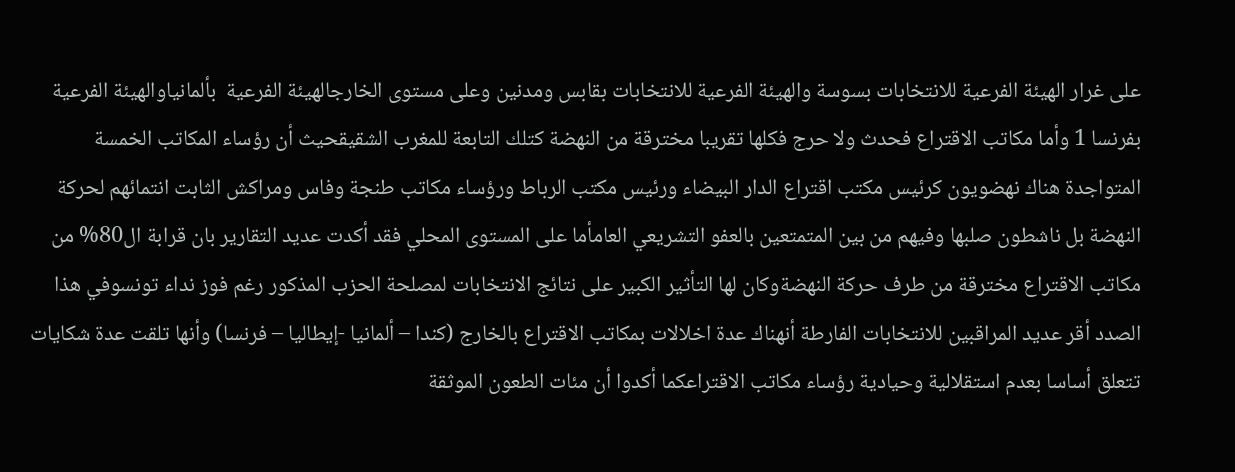على غرار الهيئة الفرعية للانتخابات بسوسة والهيئة الفرعية للانتخابات بقابس ومدنين وعلى مستوى الخارجالهيئة الفرعية  بألمانياوالهيئة الفرعية بفرنسا 1 وأما مكاتب الاقتراع فحدث ولا حرج فكلها تقريبا مخترقة من النهضة كتلك التابعة للمغرب الشقيقحيث أن رؤساء المكاتب الخمسة المتواجدة هناك نهضويون كرئيس مكتب اقتراع الدار البيضاء ورئيس مكتب الرباط ورؤساء مكاتب طنجة وفاس ومراكش الثابت انتمائهم لحركة النهضة بل ناشطون صلبها وفيهم من بين المتمتعين بالعفو التشريعي العامأما على المستوى المحلي فقد أكدت عديد التقارير بان قرابة ال80% من مكاتب الاقتراع مخترقة من طرف حركة النهضةوكان لها التأثير الكبير على نتائج الانتخابات لمصلحة الحزب المذكور رغم فوز نداء تونسوفي هذا الصدد أقر عديد المراقبين للانتخابات الفارطة أنهناك عدة اخلالات بمكاتب الاقتراع بالخارج (كندا – ألمانيا -إيطاليا – فرنسا) وأنها تلقت عدة شكايات تتعلق أساسا بعدم استقلالية وحيادية رؤساء مكاتب الاقتراعكما أكدوا أن مئات الطعون الموثقة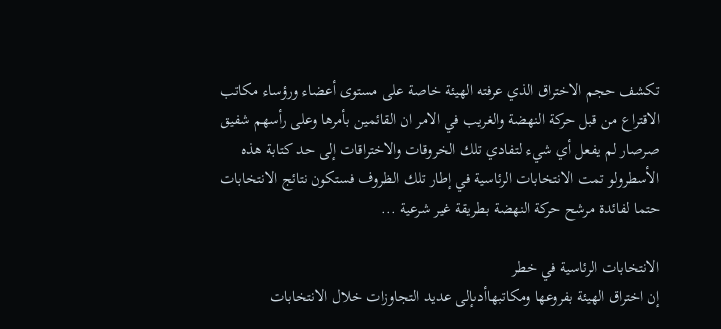تكشف حجم الاختراق الذي عرفته الهيئة خاصة على مستوى أعضاء ورؤساء مكاتب الاقتراع من قبل حركة النهضة والغريب في الامر ان القائمين بأمرها وعلى رأسهم شفيق صرصار لم يفعل أي شيء لتفادي تلك الخروقات والاختراقات إلى حد كتابة هذه الأسطرولو تمت الانتخابات الرئاسية في إطار تلك الظروف فستكون نتائج الانتخابات حتما لفائدة مرشح حركة النهضة بطريقة غير شرعية ...

الانتخابات الرئاسية في خطر
إن اختراق الهيئة بفروعها ومكاتبهاأدىإلى عديد التجاوزات خلال الانتخابات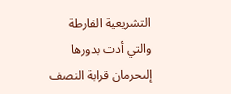التشريعية الفارطة والتي أدت بدورها إلىحرمان قرابة النصف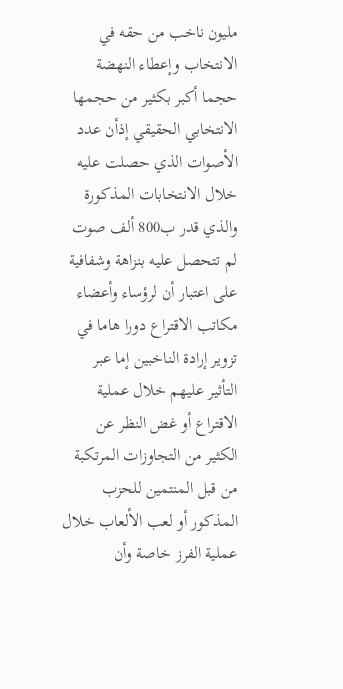مليون ناخب من حقه في الانتخاب وإعطاء النهضة حجما أكبر بكثير من حجمها الانتخابي الحقيقي إذأن عدد الأصوات الذي حصلت عليه خلال الانتخابات المذكورة والذي قدر ب800 ألف صوت لم تتحصل عليه بنزاهة وشفافية على اعتبار أن لرؤساء وأعضاء مكاتب الاقتراع دورا هاما في تزوير إرادة الناخبين إما عبر التأثير عليهم خلال عملية الاقتراع أو غض النظر عن الكثير من التجاوزات المرتكبة من قبل المنتمين للحزب المذكور أو لعب الألعاب خلال عملية الفرز خاصة وأن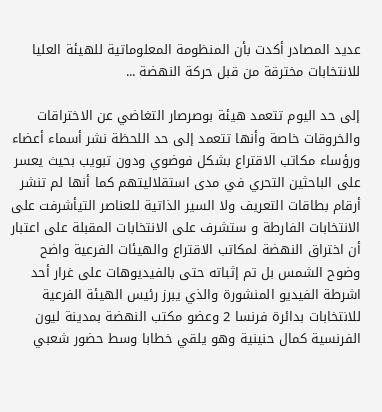عديد المصادر أكدت بأن المنظومة المعلوماتية للهيئة العليا للانتخابات مخترقة من قبل حركة النهضة ...

إلى حد اليوم تتعمد هيئة بوصرصار التغاضي عن الاختراقات والخروقات خاصة وأنها تتعمد إلى حد اللحظة نشر أسماء أعضاء ورؤساء مكاتب الاقتراع بشكل فوضوي ودون تبويب بحيث يعسر على الباحثين التحري في مدى استقلاليتهم كما أنها لم تنشر أرقام بطاقات التعريف ولا السير الذاتية للعناصر التيأشرفت على الانتخابات الفارطة و ستشرف على الانتخابات المقبلة على اعتبار أن اختراق النهضة لمكاتب الاقتراع والهيئات الفرعية واضح وضوح الشمس بل تم إثباته حتى بالفيديوهات على غرار أحد اشرطة الفيديو المنشورة والذي يبرز رئيس الهيئة الفرعية للانتخابات بدائرة فرنسا 2 وعضو مكتب النهضة بمدينة ليون الفرنسية كمال حنينية وهو يلقي خطابا وسط حضور شعبي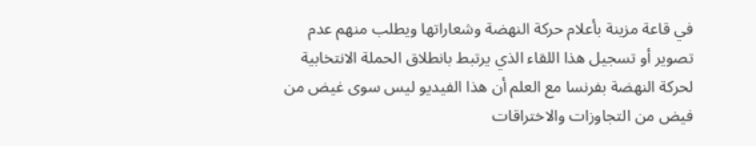في قاعة مزينة بأعلام حركة النهضة وشعاراتها ويطلب منهم عدم تصوير أو تسجيل هذا اللقاء الذي يرتبط بانطلاق الحملة الانتخابية لحركة النهضة بفرنسا مع العلم أن هذا الفيديو ليس سوى غيض من فيض من التجاوزات والاختراقات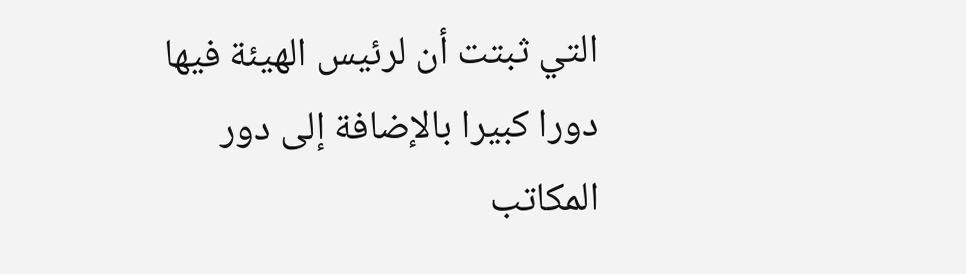التي ثبتت أن لرئيس الهيئة فيها دورا كبيرا بالإضافة إلى دور المكاتب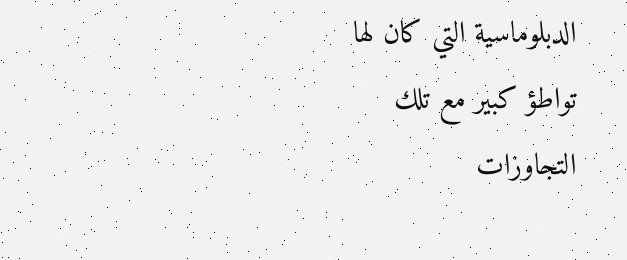الدبلوماسية التي كان لها تواطؤ كبير مع تلك التجاوزات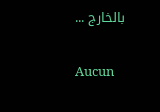بالخارج ...

Aucun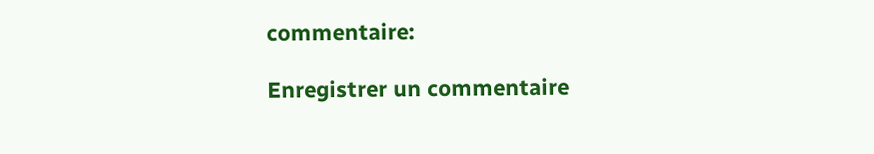commentaire:

Enregistrer un commentaire